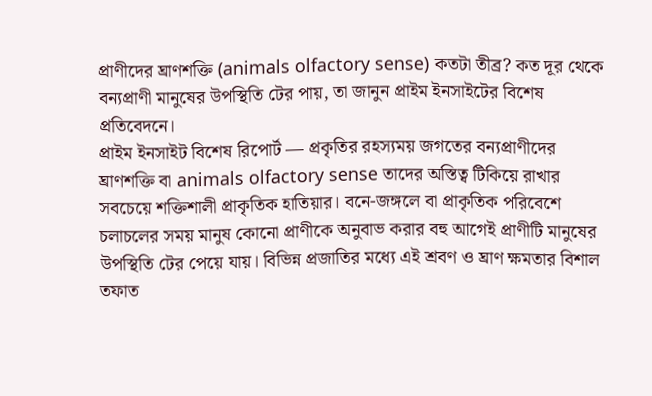প্রাণীদের ঘ্রাণশক্তি (animals olfactory sense) কতটা তীব্র? কত দূর থেকে বন্যপ্রাণী মানুষের উপস্থিতি টের পায়, তা জানুন প্রাইম ইনসাইটের বিশেষ প্রতিবেদনে।
প্রাইম ইনসাইট বিশেষ রিপোর্ট — প্রকৃতির রহস্যময় জগতের বন্যপ্রাণীদের ঘ্রাণশক্তি বা animals olfactory sense তাদের অস্তিত্ব টিকিয়ে রাখার সবচেয়ে শক্তিশালী প্রাকৃতিক হাতিয়ার। বনে-জঙ্গলে বা প্রাকৃতিক পরিবেশে চলাচলের সময় মানুষ কোনো প্রাণীকে অনুবাভ করার বহু আগেই প্রাণীটি মানুষের উপস্থিতি টের পেয়ে যায়। বিভিন্ন প্রজাতির মধ্যে এই শ্রবণ ও ঘ্রাণ ক্ষমতার বিশাল তফাত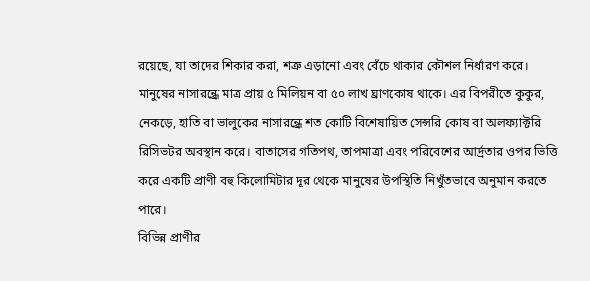রয়েছে, যা তাদের শিকার করা, শত্রু এড়ানো এবং বেঁচে থাকার কৌশল নির্ধারণ করে।
মানুষের নাসারন্ধ্রে মাত্র প্রায় ৫ মিলিয়ন বা ৫০ লাখ ঘ্রাণকোষ থাকে। এর বিপরীতে কুকুর, নেকড়ে, হাতি বা ভালুকের নাসারন্ধ্রে শত কোটি বিশেষায়িত সেন্সরি কোষ বা অলফ্যাক্টরি রিসিভটর অবস্থান করে। বাতাসের গতিপথ, তাপমাত্রা এবং পরিবেশের আর্দ্রতার ওপর ভিত্তি করে একটি প্রাণী বহু কিলোমিটার দূর থেকে মানুষের উপস্থিতি নিখুঁতভাবে অনুমান করতে পারে।
বিভিন্ন প্রাণীর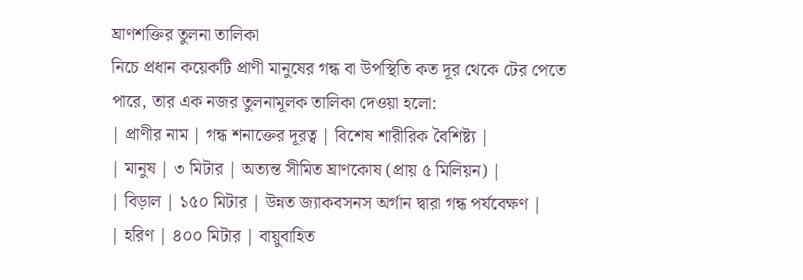ঘ্রাণশক্তির তুলনা তালিকা
নিচে প্রধান কয়েকটি প্রাণী মানুষের গন্ধ বা উপস্থিতি কত দূর থেকে টের পেতে পারে, তার এক নজর তুলনামূলক তালিকা দেওয়া হলো:
| প্রাণীর নাম | গন্ধ শনাক্তের দূরত্ব | বিশেষ শারীরিক বৈশিষ্ট্য |
| মানুষ | ৩ মিটার | অত্যন্ত সীমিত ঘ্রাণকোষ (প্রায় ৫ মিলিয়ন) |
| বিড়াল | ১৫০ মিটার | উন্নত জ্যাকবসনস অর্গান দ্বারা গন্ধ পর্যবেক্ষণ |
| হরিণ | ৪০০ মিটার | বায়ুবাহিত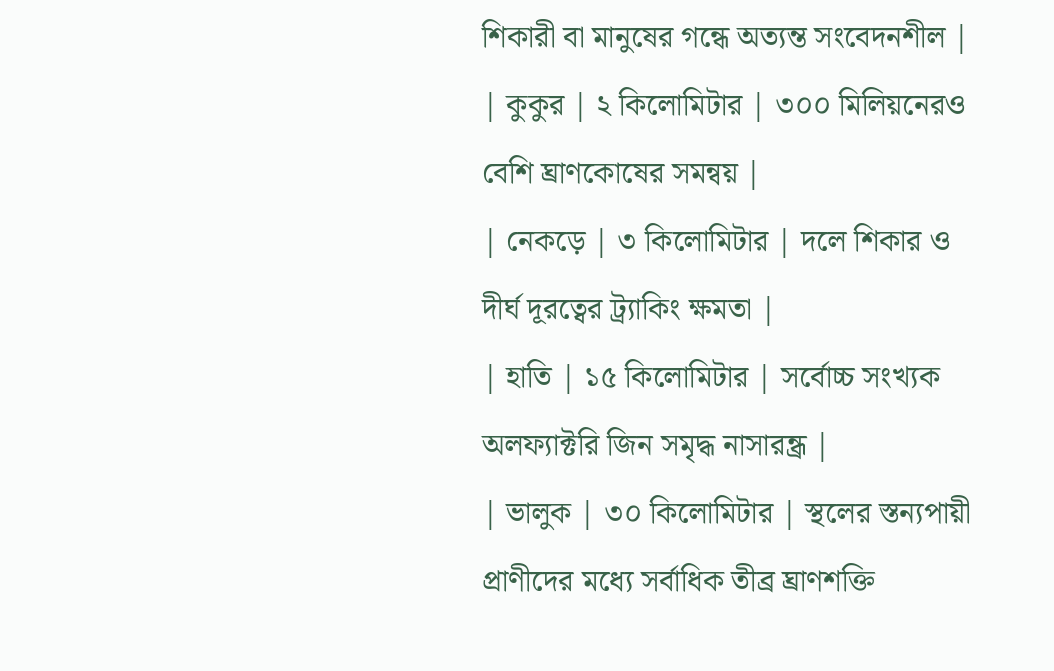শিকারী বা মানুষের গন্ধে অত্যন্ত সংবেদনশীল |
| কুকুর | ২ কিলোমিটার | ৩০০ মিলিয়নেরও বেশি ঘ্রাণকোষের সমন্বয় |
| নেকড়ে | ৩ কিলোমিটার | দলে শিকার ও দীর্ঘ দূরত্বের ট্র্যাকিং ক্ষমতা |
| হাতি | ১৫ কিলোমিটার | সর্বোচ্চ সংখ্যক অলফ্যাক্টরি জিন সমৃদ্ধ নাসারন্ধ্র |
| ভালুক | ৩০ কিলোমিটার | স্থলের স্তন্যপায়ী প্রাণীদের মধ্যে সর্বাধিক তীব্র ঘ্রাণশক্তি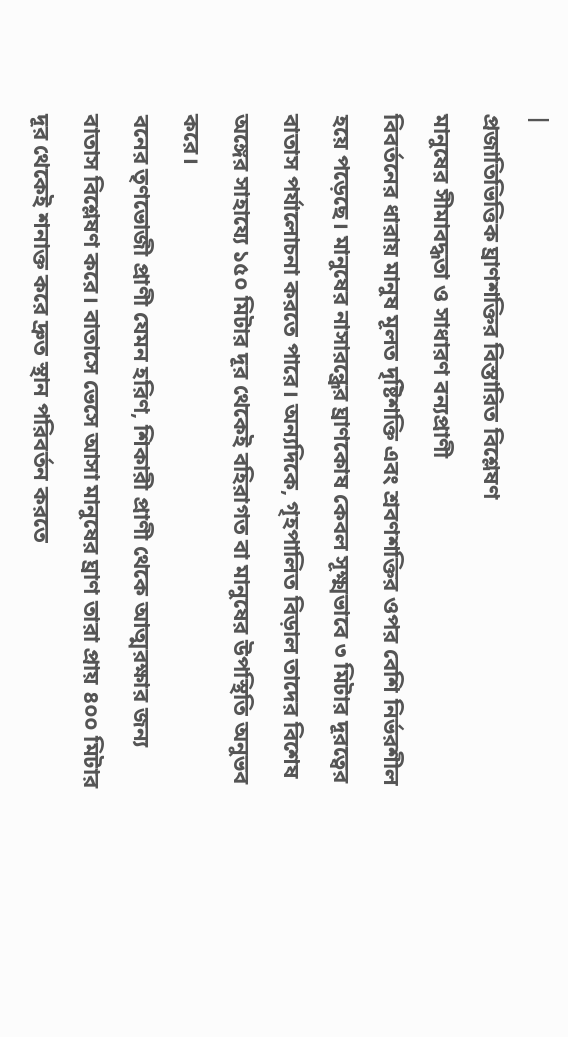|
প্রজাতিভিত্তিক ঘ্রাণশক্তির বিস্তারিত বিশ্লেষণ
মানুষের সীমাবদ্ধতা ও সাধারণ বন্যপ্রাণী
বিবর্তনের ধারায় মানুষ মূলত দৃষ্টিশক্তি এবং শ্রবণশক্তির ওপর বেশি নির্ভরশীল হয়ে পড়েছে। মানুষের নাসারন্ধ্রের ঘ্রাণকোষ কেবল সূক্ষ্মভাবে ৩ মিটার দূরত্বের বাতাস পর্যালোচনা করতে পারে। অন্যদিকে, গৃহপালিত বিড়াল তাদের বিশেষ অঙ্গের সাহায্যে ১৫০ মিটার দূর থেকেই বহিরাগত বা মানুষের উপস্থিতি অনুভব করে।
বনের তৃণভোজী প্রাণী যেমন হরিণ, শিকারী প্রাণী থেকে আত্মরক্ষার জন্য বাতাস বিশ্লেষণ করে। বাতাসে ভেসে আসা মানুষের ঘ্রাণ তারা প্রায় ৪০০ মিটার দূর থেকেই শনাক্ত করে দ্রুত স্থান পরিবর্তন করতে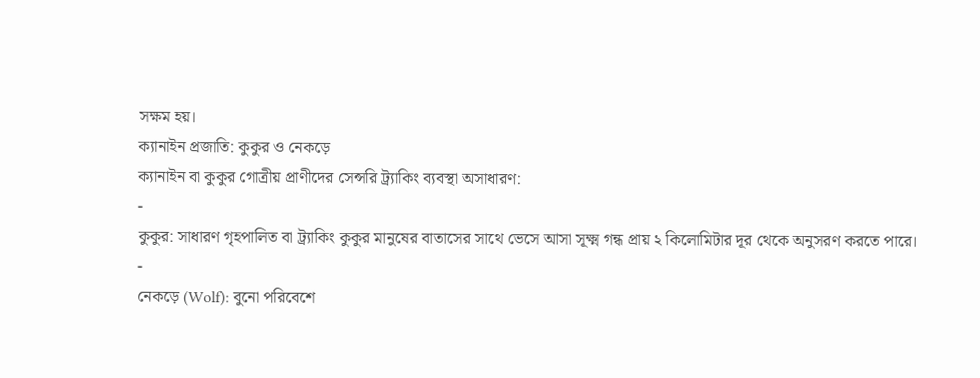সক্ষম হয়।
ক্যানাইন প্রজাতি: কুকুর ও নেকড়ে
ক্যানাইন বা কুকুর গোত্রীয় প্রাণীদের সেন্সরি ট্র্যাকিং ব্যবস্থা অসাধারণ:
-
কুকুর: সাধারণ গৃহপালিত বা ট্র্যাকিং কুকুর মানুষের বাতাসের সাথে ভেসে আসা সূক্ষ্ম গন্ধ প্রায় ২ কিলোমিটার দূর থেকে অনুসরণ করতে পারে।
-
নেকড়ে (Wolf): বুনো পরিবেশে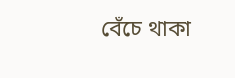বেঁচে থাকা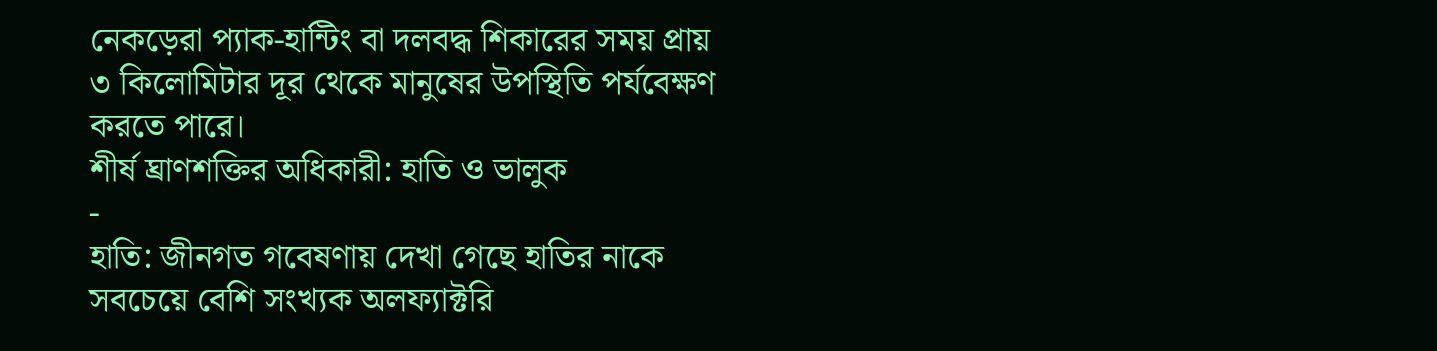নেকড়েরা প্যাক-হান্টিং বা দলবদ্ধ শিকারের সময় প্রায় ৩ কিলোমিটার দূর থেকে মানুষের উপস্থিতি পর্যবেক্ষণ করতে পারে।
শীর্ষ ঘ্রাণশক্তির অধিকারী: হাতি ও ভালুক
-
হাতি: জীনগত গবেষণায় দেখা গেছে হাতির নাকে সবচেয়ে বেশি সংখ্যক অলফ্যাক্টরি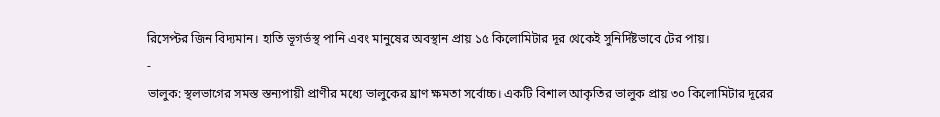রিসেপ্টর জিন বিদ্যমান। হাতি ভূগর্ভস্থ পানি এবং মানুষের অবস্থান প্রায় ১৫ কিলোমিটার দূর থেকেই সুনির্দিষ্টভাবে টের পায়।
-
ভালুক: স্থলভাগের সমস্ত স্তন্যপায়ী প্রাণীর মধ্যে ভালুকের ঘ্রাণ ক্ষমতা সর্বোচ্চ। একটি বিশাল আকৃতির ভালুক প্রায় ৩০ কিলোমিটার দূরের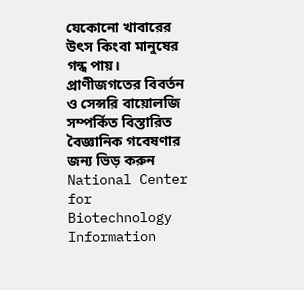যেকোনো খাবারের উৎস কিংবা মানুষের গন্ধ পায়।
প্রাণীজগতের বিবর্তন ও সেন্সরি বায়োলজি সম্পর্কিত বিস্তারিত বৈজ্ঞানিক গবেষণার জন্য ভিড় করুন National Center for Biotechnology Information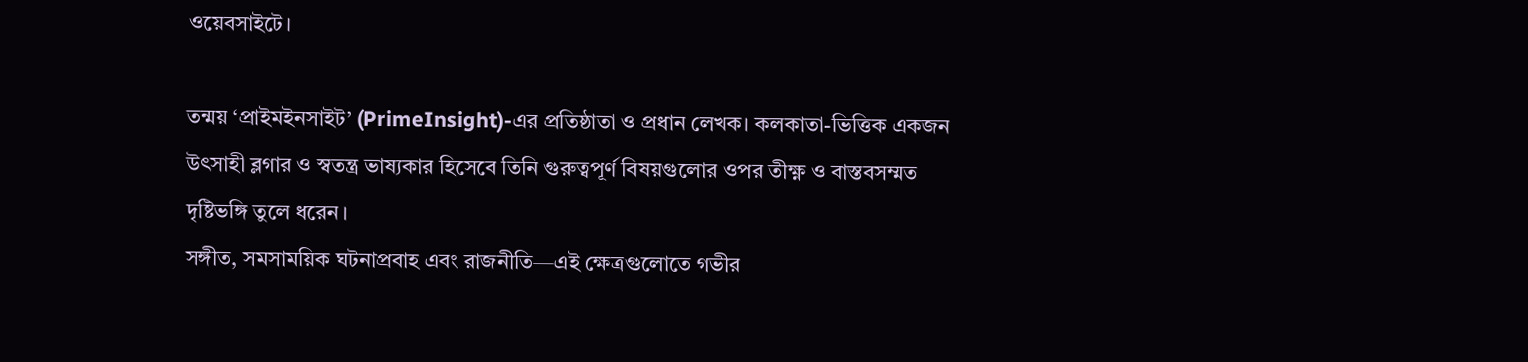ওয়েবসাইটে।

তন্ময় ‘প্রাইমইনসাইট’ (PrimeInsight)-এর প্রতিষ্ঠাতা ও প্রধান লেখক। কলকাতা-ভিত্তিক একজন উৎসাহী ব্লগার ও স্বতন্ত্র ভাষ্যকার হিসেবে তিনি গুরুত্বপূর্ণ বিষয়গুলোর ওপর তীক্ষ্ণ ও বাস্তবসম্মত দৃষ্টিভঙ্গি তুলে ধরেন।
সঙ্গীত, সমসাময়িক ঘটনাপ্রবাহ এবং রাজনীতি—এই ক্ষেত্রগুলোতে গভীর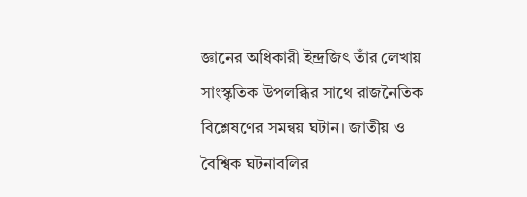জ্ঞানের অধিকারী ইন্দ্রজিৎ তাঁর লেখায় সাংস্কৃতিক উপলব্ধির সাথে রাজনৈতিক বিশ্লেষণের সমন্বয় ঘটান। জাতীয় ও বৈশ্বিক ঘটনাবলির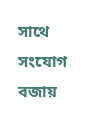সাথে সংযোগ বজায়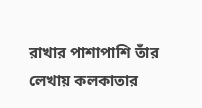রাখার পাশাপাশি তাঁর লেখায় কলকাতার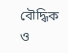বৌদ্ধিক ও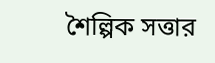শৈল্পিক সত্তার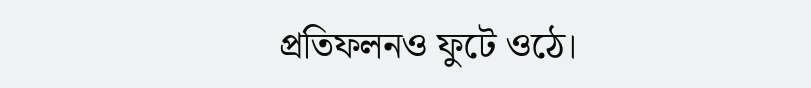প্রতিফলনও ফুটে ওঠে।